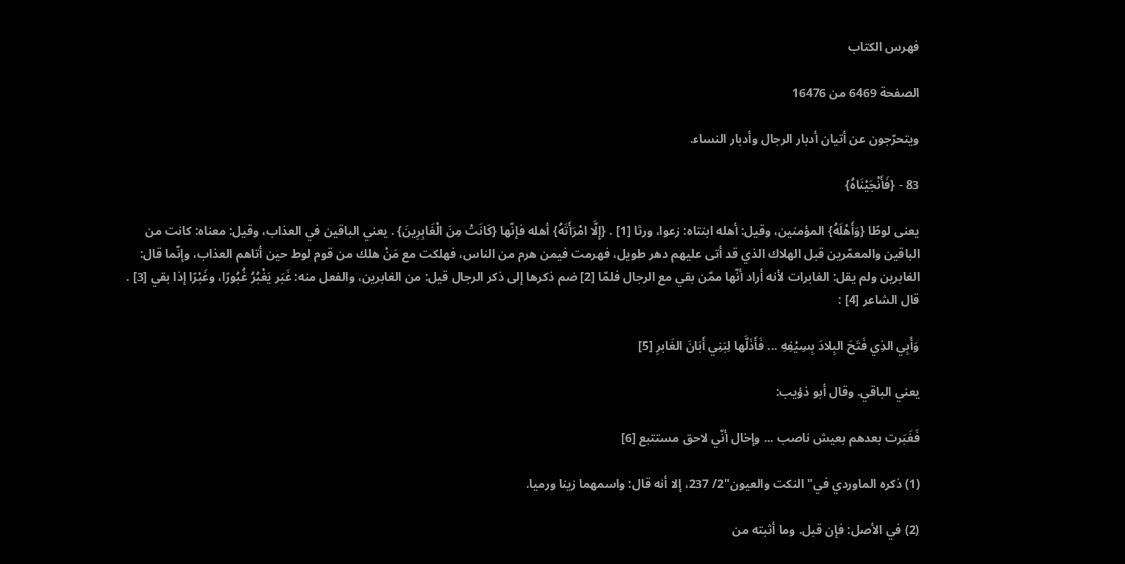فهرس الكتاب

الصفحة 6469 من 16476

ويتحرّجون عن أتيان أدبار الرجال وأدبار النساء.

83 - {فَأَنْجَيْنَاهُ}

يعنى لوطًا {وَأَهْلَهُ} المؤمنين، وقيل: أهله ابنتاه: زعوا، ورثا [1] . {إِلَّا امْرَأَتَهُ} أهله فإنّها {كَانَتْ مِنَ الْغَابِرِينَ} . يعني الباقين في العذاب، وقيل: معناه: كانت من الباقين والمعمّرين قبل الهلاك الذي قد أتى عليهم دهر طويل، فهرمت فيمن هرم من الناس، فهلكت مع مَنْ هلك من قوم لوط حين أتاهم العذاب، وإنّما قال: الغابرين ولم يقل: الغابرات لأنه أراد أنّها ممّن بقي مع الرجال فلمّا [2] ضم ذكرها إلى ذكر الرجال قيل: من الغابرين، والفعل منه: غَبَر يَغْبُرُ غُبُورًا، وغَبْرًا إذا بقي [3] . قال الشاعر [4] :

وَأَبِي الذِي فَتَحَ البِلادَ بِسِيْفِهِ ... فَأَذَلَّها لِبَنِي أَبَانَ الغَابرِ [5]

يعني الباقي. وقال أبو ذؤيب:

فَغَبَرت بعدهم بعيش ناصب ... وإخال أنّي لاحق مستتبع [6]

(1) ذكره الماوردي في"النكت والعيون"2/ 237، إلا أنه قال: واسمهما زينا ورميا.

(2) في الأصل: فإن قبل. وما أثبته من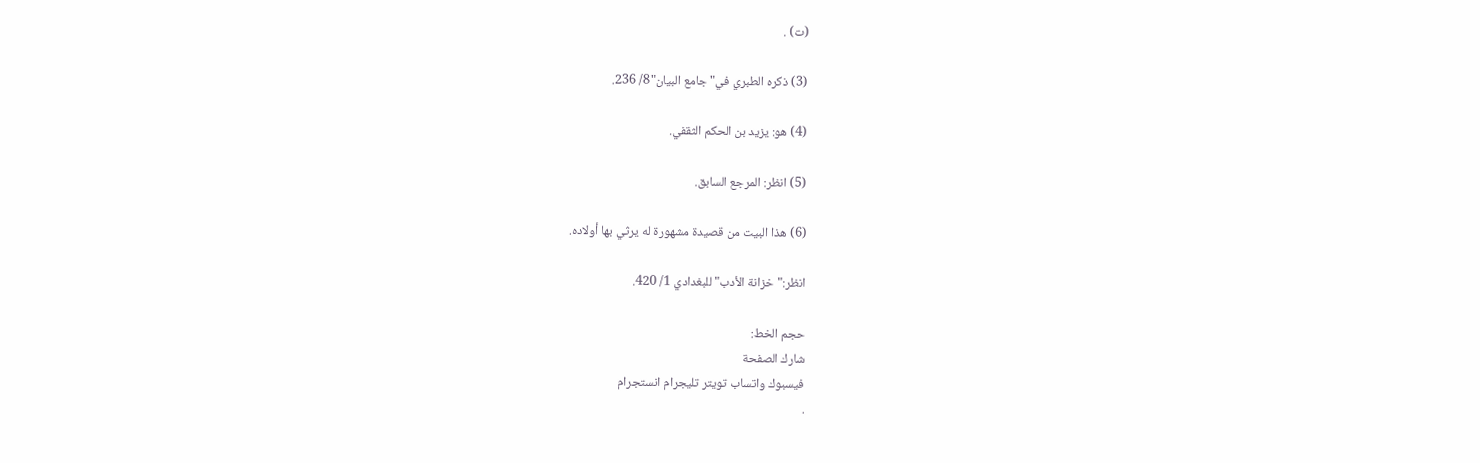(ت) .

(3) ذكره الطبري في"جامع البيان"8/ 236.

(4) هو: يزيد بن الحكم الثقفي.

(5) انظر: المرجع السابق.

(6) هذا البيت من قصيدة مشهورة له يرثي بها أولاده.

انظر:"خزانة الأدب"للبغدادي 1/ 420.

حجم الخط:
شارك الصفحة
فيسبوك واتساب تويتر تليجرام انستجرام
.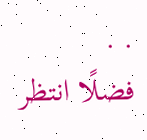. .
فضلًا انتظر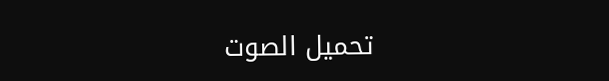تحميل الصوت